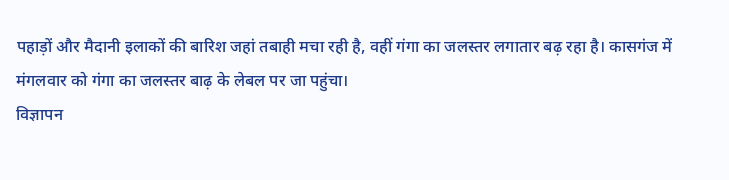पहाड़ों और मैदानी इलाकों की बारिश जहां तबाही मचा रही है, वहीं गंगा का जलस्तर लगातार बढ़ रहा है। कासगंज में मंगलवार को गंगा का जलस्तर बाढ़ के लेबल पर जा पहुंचा।
विज्ञापन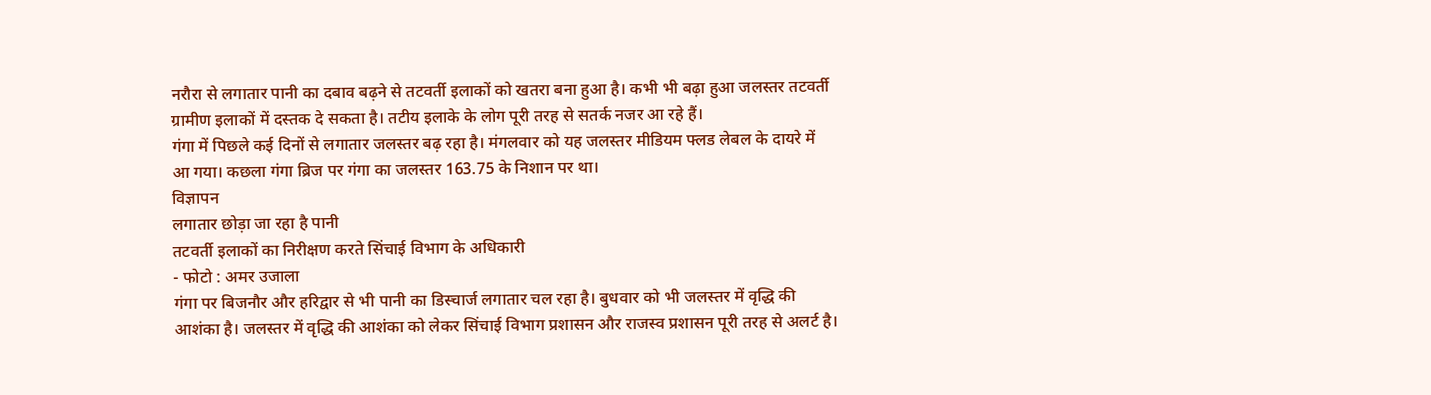नरौरा से लगातार पानी का दबाव बढ़ने से तटवर्ती इलाकों को खतरा बना हुआ है। कभी भी बढ़ा हुआ जलस्तर तटवर्ती ग्रामीण इलाकों में दस्तक दे सकता है। तटीय इलाके के लोग पूरी तरह से सतर्क नजर आ रहे हैं।
गंगा में पिछले कई दिनों से लगातार जलस्तर बढ़ रहा है। मंगलवार को यह जलस्तर मीडियम फ्लड लेबल के दायरे में आ गया। कछला गंगा ब्रिज पर गंगा का जलस्तर 163.75 के निशान पर था।
विज्ञापन
लगातार छोड़ा जा रहा है पानी
तटवर्ती इलाकों का निरीक्षण करते सिंचाई विभाग के अधिकारी
- फोटो : अमर उजाला
गंगा पर बिजनौर और हरिद्वार से भी पानी का डिस्चार्ज लगातार चल रहा है। बुधवार को भी जलस्तर में वृद्धि की आशंका है। जलस्तर में वृद्धि की आशंका को लेकर सिंचाई विभाग प्रशासन और राजस्व प्रशासन पूरी तरह से अलर्ट है।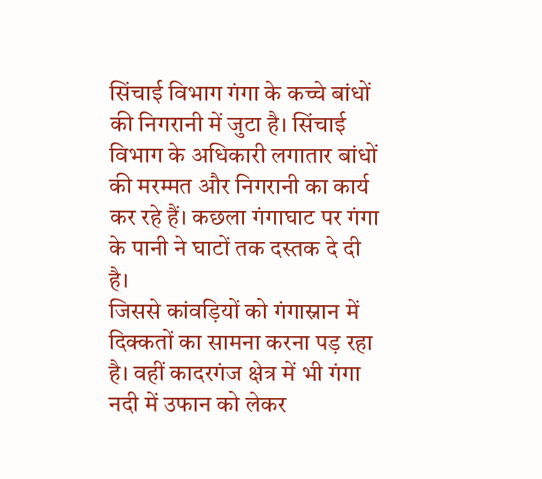सिंचाई विभाग गंगा के कच्चे बांधों की निगरानी में जुटा है। सिंचाई विभाग के अधिकारी लगातार बांधों की मरम्मत और निगरानी का कार्य कर रहे हैं। कछला गंगाघाट पर गंगा के पानी ने घाटों तक दस्तक दे दी है।
जिससे कांवड़ियों को गंगास्नान में दिक्कतों का सामना करना पड़ रहा है। वहीं कादरगंज क्षेत्र में भी गंगा नदी में उफान को लेकर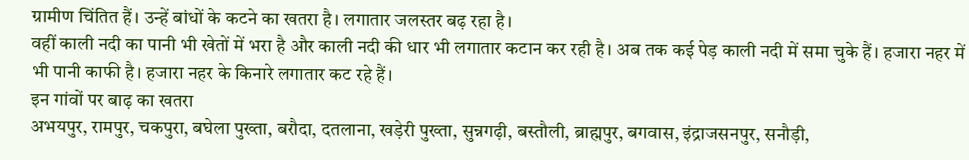ग्रामीण चिंतित हैं। उन्हें बांधों के कटने का खतरा है। लगातार जलस्तर बढ़ रहा है।
वहीं काली नदी का पानी भी खेतों में भरा है और काली नदी की धार भी लगातार कटान कर रही है। अब तक कई पेड़ काली नदी में समा चुके हैं। हजारा नहर में भी पानी काफी है। हजारा नहर के किनारे लगातार कट रहे हैं।
इन गांवों पर बाढ़ का खतरा
अभयपुर, रामपुर, चकपुरा, बघेला पुख्ता, बरौदा, दतलाना, खड़ेरी पुख्ता, सुन्नगढ़ी, बस्तौली, ब्राह्मपुर, बगवास, इंद्राजसनपुर, सनौड़ी,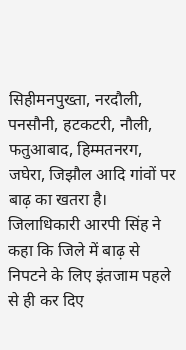सिहीमनपुख्ता, नरदौली, पनसौनी, हटकटरी, नौली, फतुआबाद, हिम्मतनरग, जघेरा, जिझौल आदि गांवों पर बाढ़ का खतरा है।
जिलाधिकारी आरपी सिंह ने कहा कि जिले में बाढ़ से निपटने के लिए इंतजाम पहले से ही कर दिए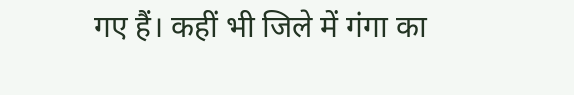गए हैं। कहीं भी जिले में गंगा का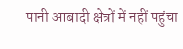पानी आबादी क्षेत्रों में नहीं पहुंचा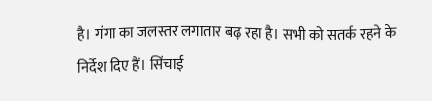है। गंगा का जलस्तर लगातार बढ़ रहा है। सभी को सतर्क रहने के निर्देश दिए हैं। सिंचाई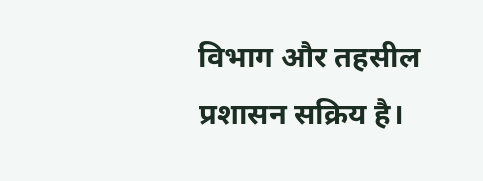विभाग और तहसील प्रशासन सक्रिय है।